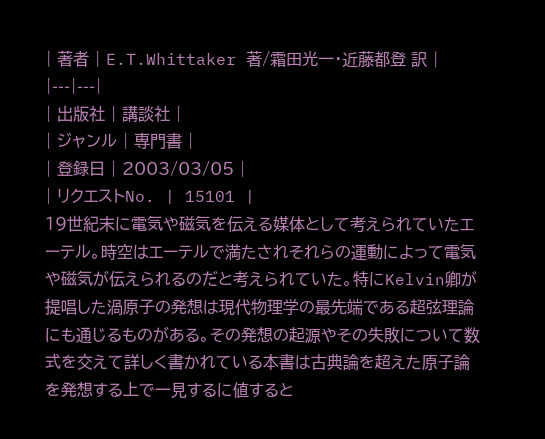| 著者 | E.T.Whittaker 著/霜田光一・近藤都登 訳 |
|---|---|
| 出版社 | 講談社 |
| ジャンル | 専門書 |
| 登録日 | 2003/03/05 |
| リクエストNo. | 15101 |
19世紀末に電気や磁気を伝える媒体として考えられていたエーテル。時空はエーテルで満たされそれらの運動によって電気や磁気が伝えられるのだと考えられていた。特にKelvin卿が提唱した渦原子の発想は現代物理学の最先端である超弦理論にも通じるものがある。その発想の起源やその失敗について数式を交えて詳しく書かれている本書は古典論を超えた原子論を発想する上で一見するに値すると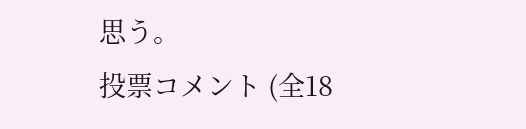思う。
投票コメント (全18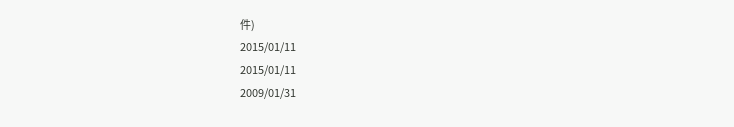件)
2015/01/11
2015/01/11
2009/01/31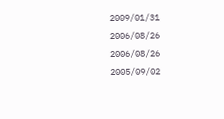2009/01/31
2006/08/26
2006/08/26
2005/09/02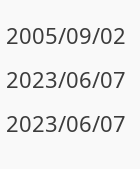2005/09/02
2023/06/07
2023/06/07